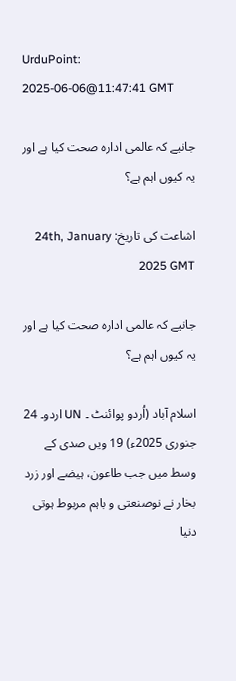UrduPoint:
2025-06-06@11:47:41 GMT

جانیے کہ عالمی ادارہ صحت کیا ہے اور یہ کیوں اہم ہے؟

اشاعت کی تاریخ: 24th, January 2025 GMT

جانیے کہ عالمی ادارہ صحت کیا ہے اور یہ کیوں اہم ہے؟

اسلام آباد (اُردو پوائنٹ ۔ UN اردو۔ 24 جنوری 2025ء) 19 ویں صدی کے وسط میں جب طاعون، ہیضے اور زرد بخار نے نوصنعتی و باہم مربوط ہوتی دنیا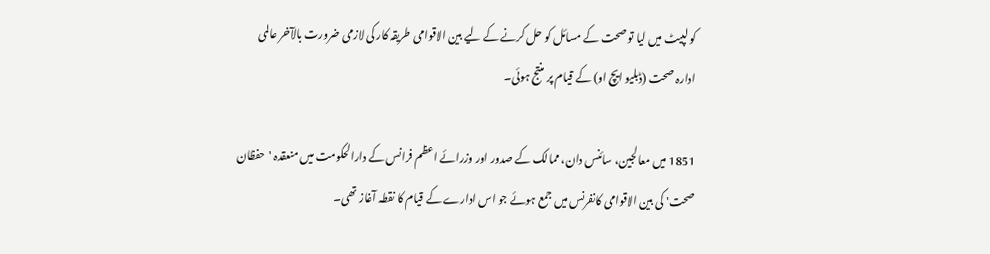کو لپیٹ میں لیا تو صحت کے مسائل کو حل کرنے کے لیے بین الاقوامی طریقہ کار کی لازمی ضرورت بالآخر عالمی ادارہ صحت (ڈبلیو ایچ او) کے قیام پر منتج ہوئی۔

1851 میں معالجین، سائنس دان، ممالک کے صدور اور وزرائے اعظم فرانس کے دارالحکومت میں منعقدہ 'حفظان صحت' کی بین الاقوامی کانفرنس میں جمع ہوئے جو اس ادارے کے قیام کا نقطہ آغاز تھی۔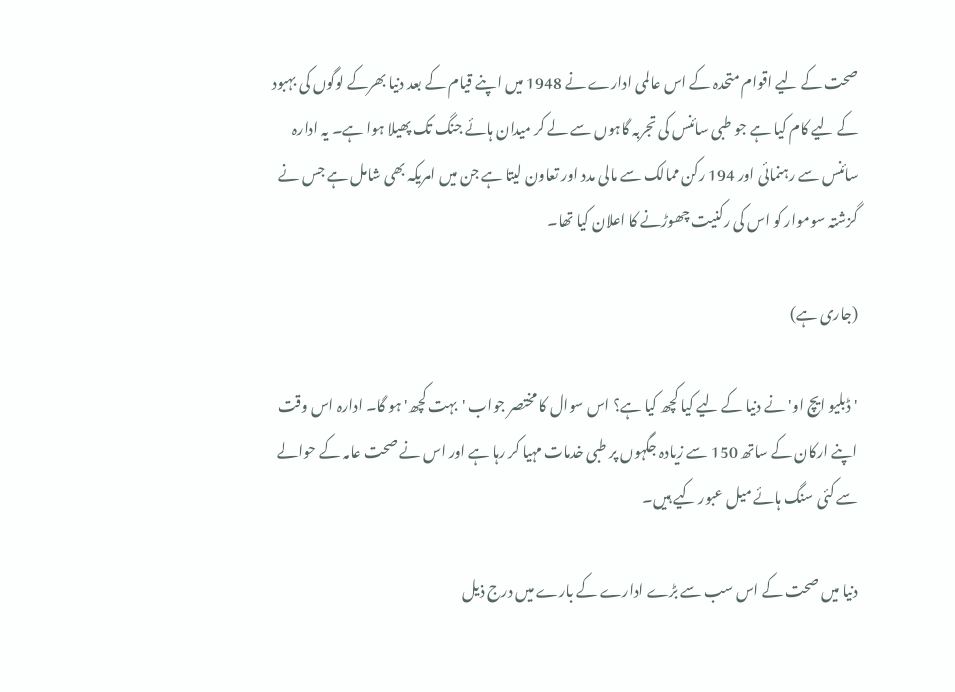صحت کے لیے اقوام متحدہ کے اس عالمی ادارے نے 1948 میں اپنے قیام کے بعد دنیا بھرکے لوگوں کی بہبود کے لیے کام کیا ہے جو طبی سائنس کی تجربہ گاہوں سے لے کر میدان ہائے جنگ تک پھیلا ہوا ہے۔ یہ ادارہ سائنس سے رہنمائی اور 194 رکن ممالک سے مالی مدد اور تعاون لیتا ہے جن میں امریکہ بھی شامل ہے جس نے گزشتہ سوموار کو اس کی رکنیت چھوڑنے کا اعلان کیا تھا۔

(جاری ہے)

'ڈبلیو ایچ او' نے دنیا کے لیے کیا کچھ کیا ہے؟ اس سوال کا مختصر جواب 'بہت کچھ' ہو گا۔ ادارہ اس وقت اپنے ارکان کے ساتھ 150 سے زیادہ جگہوں پر طبی خدمات مہیا کر رہا ہے اور اس نے صحت عامہ کے حوالے سے کئی سنگ ہائے میل عبور کیے ہیں۔

دنیا میں صحت کے اس سب سے بڑے ادارے کے بارے میں درج ذیل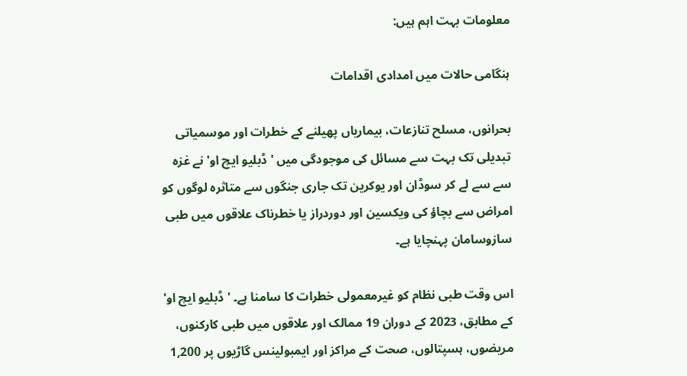معلومات بہت اہم ہیں:

ہنگامی حالات میں امدادی اقدامات

بحرانوں، مسلح تنازعات، بیماریاں پھیلنے کے خطرات اور موسمیاتی تبدیلی تک بہت سے مسائل کی موجودگی میں 'ڈبلیو ایچ او' نے غزہ سے سے لے کر سوڈان اور یوکرین تک جاری جنگوں سے متاثرہ لوگوں کو امراض سے بچاؤ کی ویکسین اور دوردراز یا خطرناک علاقوں میں طبی سازوسامان پہنچایا ہے۔

اس وقت طبی نظام کو غیرمعمولی خطرات کا سامنا ہے۔ 'ڈبلیو ایچ او' کے مطابق، 2023 کے دوران 19 ممالک اور علاقوں میں طبی کارکنوں، مریضوں، ہسپتالوں، صحت کے مراکز اور ایمبولینس گاڑیوں پر 1,200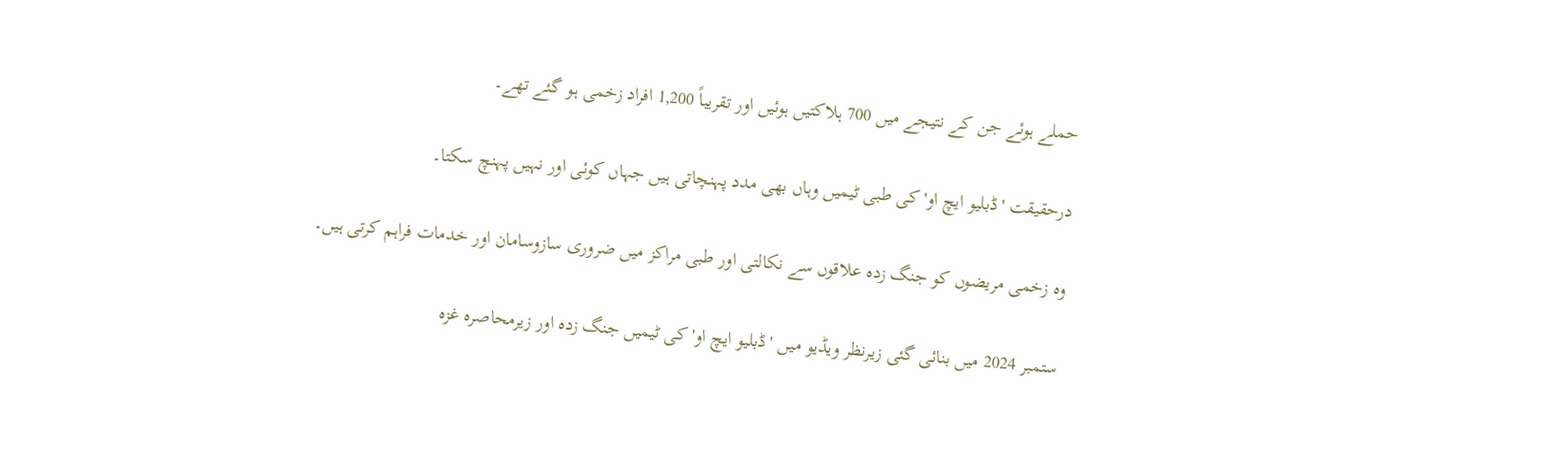حملے ہوئے جن کے نتیجے میں 700 ہلاکتیں ہوئیں اور تقریباً 1,200 افراد زخمی ہو گئے تھے۔

درحقیقت 'ڈبلیو ایچ او' کی طبی ٹیمیں وہاں بھی مدد پہنچاتی ہیں جہاں کوئی اور نہیں پہنچ سکتا۔

وہ زخمی مریضوں کو جنگ زدہ علاقوں سے نکالتی اور طبی مراکز میں ضروری سازوسامان اور خدمات فراہم کرتی ہیں۔

ستمبر 2024 میں بنائی گئی زیرنظر ویڈیو میں 'ڈبلیو ایچ او' کی ٹیمیں جنگ زدہ اور زیرمحاصرہ غزہ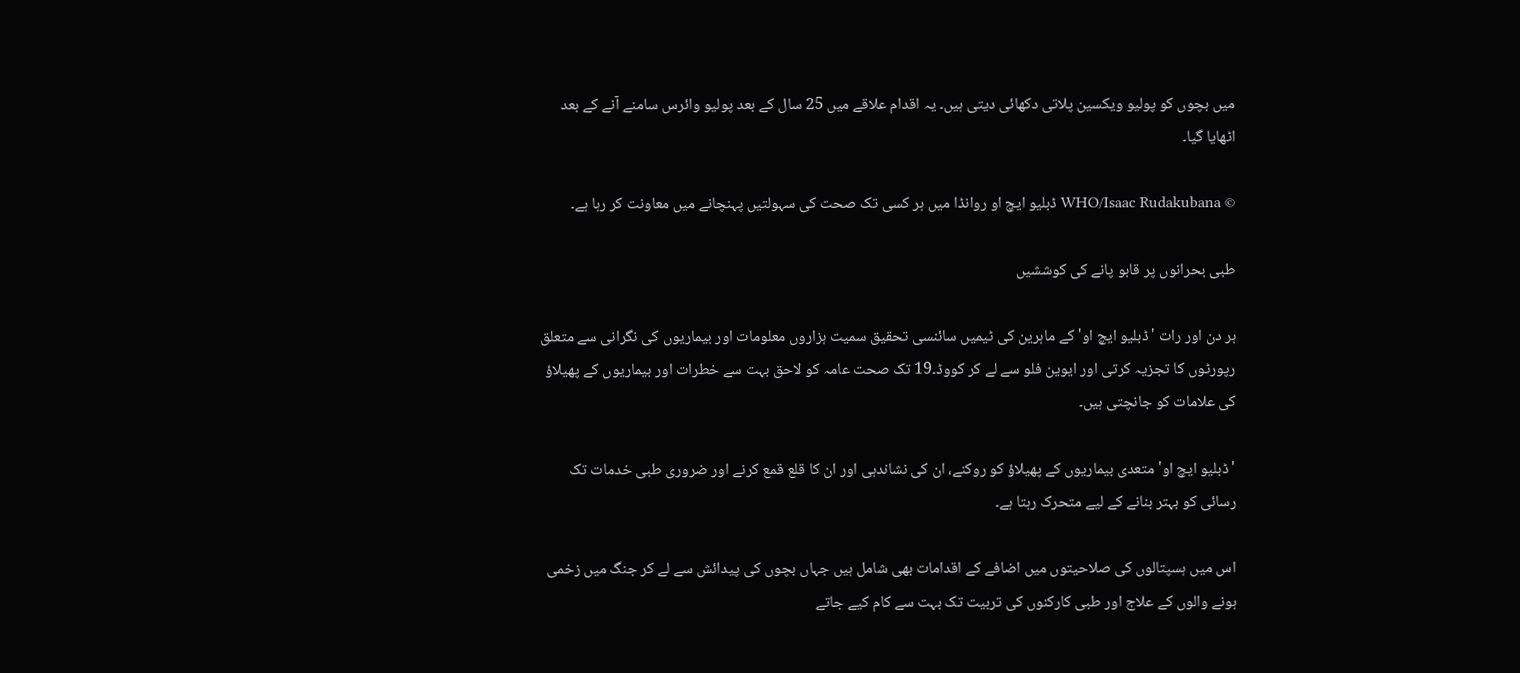میں بچوں کو پولیو ویکسین پلاتی دکھائی دیتی ہیں۔ یہ اقدام علاقے میں 25 سال کے بعد پولیو وائرس سامنے آنے کے بعد اٹھایا گیا۔

© WHO/Isaac Rudakubana ڈبلیو ایچ او روانڈا میں ہر کسی تک صحت کی سہولتیں پہنچانے میں معاونت کر رہا ہے۔

طبی بحرانوں پر قابو پانے کی کوششیں

ہر دن اور رات 'ڈبلیو ایچ او' کے ماہرین کی ٹیمیں سائنسی تحقیق سمیت ہزاروں معلومات اور بیماریوں کی نگرانی سے متعلق رپورٹوں کا تجزیہ کرتی اور ایوین فلو سے لے کر کووڈ۔19 تک صحت عامہ کو لاحق بہت سے خطرات اور بیماریوں کے پھیلاؤ کی علامات کو جانچتی ہیں۔

'ڈبلیو ایچ او' متعدی بیماریوں کے پھیلاؤ کو روکنے، ان کی نشاندہی اور ان کا قلع قمع کرنے اور ضروری طبی خدمات تک رسائی کو بہتر بنانے کے لیے متحرک رہتا ہے۔

اس میں ہسپتالوں کی صلاحیتوں میں اضافے کے اقدامات بھی شامل ہیں جہاں بچوں کی پیدائش سے لے کر جنگ میں زخمی ہونے والوں کے علاج اور طبی کارکنوں کی تربیت تک بہت سے کام کیے جاتے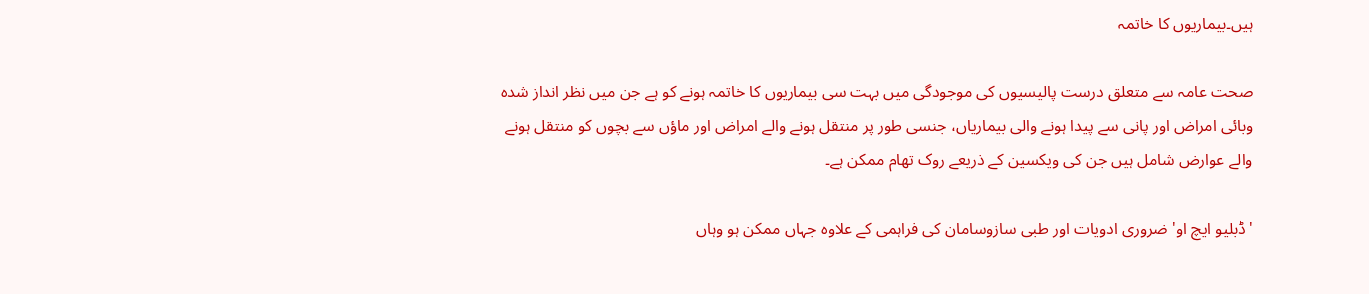ہیں۔بیماریوں کا خاتمہ

صحت عامہ سے متعلق درست پالیسیوں کی موجودگی میں بہت سی بیماریوں کا خاتمہ ہونے کو ہے جن میں نظر انداز شدہ وبائی امراض اور پانی سے پیدا ہونے والی بیماریاں، جنسی طور پر منتقل ہونے والے امراض اور ماؤں سے بچوں کو منتقل ہونے والے عوارض شامل ہیں جن کی ویکسین کے ذریعے روک تھام ممکن ہے۔

'ڈبلیو ایچ او' ضروری ادویات اور طبی سازوسامان کی فراہمی کے علاوہ جہاں ممکن ہو وہاں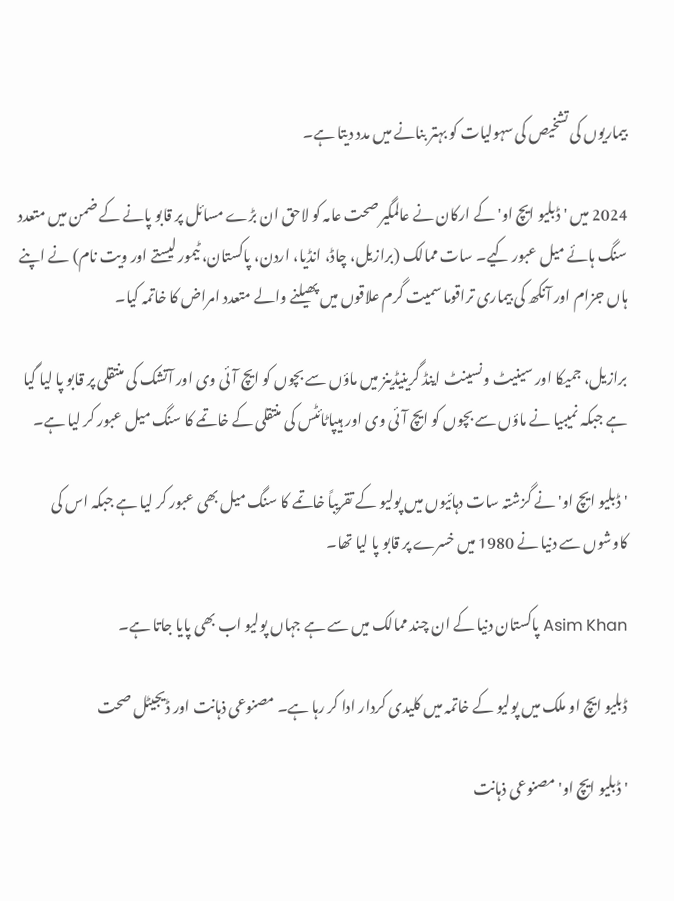بیماریوں کی تشخیص کی سہولیات کو بہتر بنانے میں مدد دیتا ہے۔

2024 میں 'ڈبلیو ایچ او' کے ارکان نے عالمگیر صحت عامہ کو لاحق ان بڑے مسائل پر قابو پانے کے ضمن میں متعدد سنگ ہائے میل عبور کیے۔ سات ممالک (برازیل، چاڈ، انڈیا، اردن، پاکستان، ٹیمور لیستے اور ویت نام) نے اپنے ہاں جزام اور آنکھ کی بیماری تراقوما سمیت گرم علاقوں میں پھیلنے والے متعدد امراض کا خاتمہ کیا۔

برازیل، جمیکا اور سینیٹ ونسینٹ اینڈ گرینیڈینز میں ماؤں سے بچوں کو ایچ آئی وی اور آتشک کی منتقلی پر قابو پا لیا گیا ہے جبکہ نمیبیا نے ماؤں سے بچوں کو ایچ آئی وی اور ہیپاٹائٹس کی منتقلی کے خاتمے کا سنگ میل عبور کر لیا ہے۔

'ڈبلیو ایچ او' نے گزشتہ سات دہائیوں میں پولیو کے تقریباً خاتمے کا سنگ میل بھی عبور کر لیا ہے جبکہ اس کی کاوشوں سے دنیا نے 1980 میں خسرے پر قابو پا لیا تھا۔

Asim Khan پاکستان دنیا کے ان چند ممالک میں سے ہے جہاں پولیو اب بھی پایا جاتا ہے۔

ڈبلیو ایچ او ملک میں پولیو کے خاتمہ میں کلیدی کردار ادا کر رہا ہے۔ مصنوعی ذہانت اور ڈیجیٹل صحت

'ڈبلیو ایچ او' مصنوعی ذہانت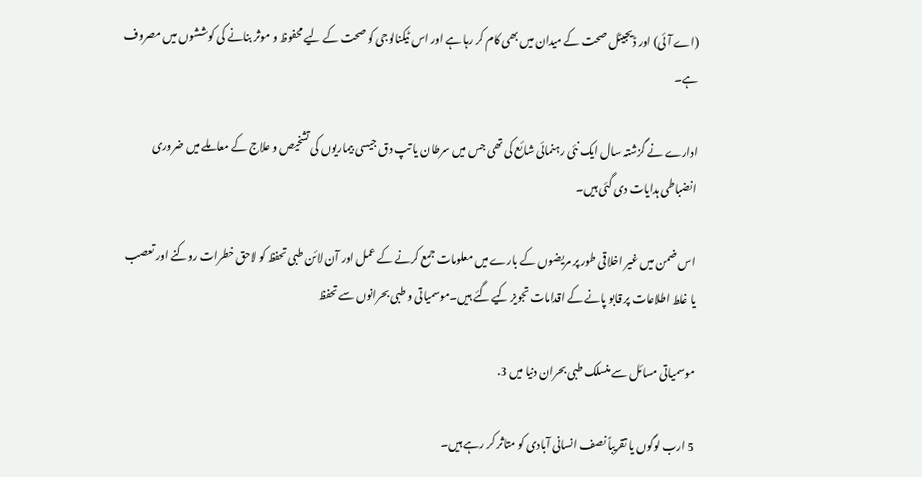(اے آئی) اور ڈیجیٹل صحت کے میدان میں بھی کام کر رہا ہے اور اس ٹیکنالوجی کو صحت کے لیے محفوظ و موثر بنانے کی کوششوں میں مصروف ہے۔

ادارے نے گزشتہ سال ایک نئی رہنمائی شائع کی تھی جس میں سرطان یا تپ دق جیسی بیماریوں کی تشخیص و علاج کے معاملے میں ضروری انضباطی ہدایات دی گئی ہیں۔

اس ضمن میں غیر اخلاقی طور پر مریضوں کے بارے میں معلومات جمع کرنے کے عمل اور آن لائن طبی تحفظ کو لاحق خطرات روکنے اور تعصب یا غلط اطلاعات پر قابو پانے کے اقدامات تجویز کیے گئے ہیں۔موسمیاتی و طبی بحرانوں سے تحفظ

موسمیاتی مسائل سے منسلک طبی بحران دنیا میں 3.

5 ارب لوگوں یا تقریباً نصف انسانی آبادی کو متاثر کر رہے ہیں۔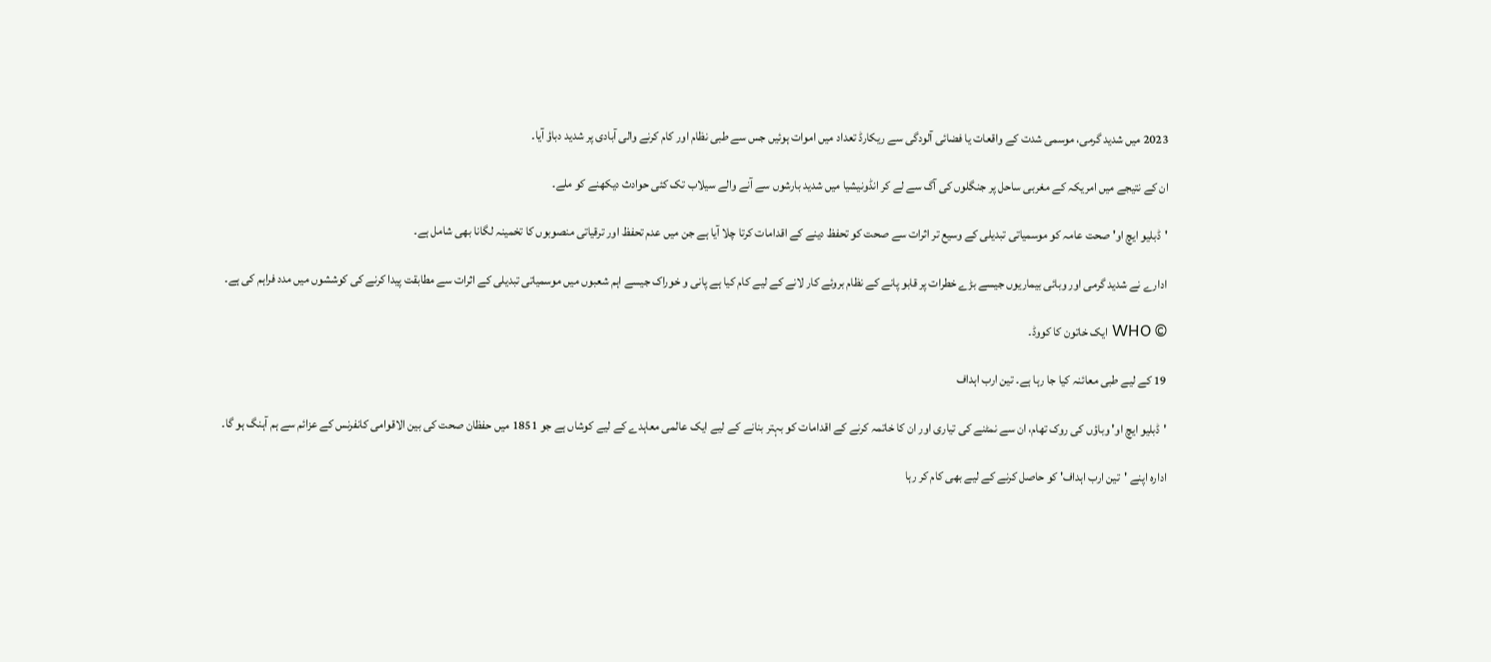2023 میں شدید گرمی، موسمی شدت کے واقعات یا فضائی آلودگی سے ریکارڈ تعداد میں اموات ہوئیں جس سے طبی نظام اور کام کرنے والی آبادی پر شدید دباؤ آیا۔

ان کے نتیجے میں امریکہ کے مغربی ساحل پر جنگلوں کی آگ سے لے کر انڈونیشیا میں شدید بارشوں سے آنے والے سیلاب تک کئی حوادث دیکھنے کو ملے۔

'ڈبلیو ایچ او' صحت عامہ کو موسمیاتی تبدیلی کے وسیع تر اثرات سے صحت کو تحفظ دینے کے اقدامات کرتا چلا آیا ہے جن میں عدم تحفظ اور ترقیاتی منصوبوں کا تخمینہ لگانا بھی شامل ہے۔

ادارے نے شدید گرمی اور وبائی بیماریوں جیسے بڑے خطرات پر قابو پانے کے نظام بروئے کار لانے کے لیے کام کیا ہے پانی و خوراک جیسے اہم شعبوں میں موسمیاتی تبدیلی کے اثرات سے مطابقت پیدا کرنے کی کوششوں میں مدد فراہم کی ہے۔

© WHO ایک خاتون کا کووڈ۔

19 کے لیے طبی معائنہ کیا جا رہا ہے۔ تین ارب اہداف

'ڈبلیو ایچ او' وباؤں کی روک تھام، ان سے نمٹنے کی تیاری اور ان کا خاتمہ کرنے کے اقدامات کو بہتر بنانے کے لیے ایک عالمی معاہدے کے لیے کوشاں ہے جو 1851 میں حفظان صحت کی بین الاقوامی کانفرنس کے عزائم سے ہم آہنگ ہو گا۔

ادارہ اپنے 'تین ارب اہداف' کو حاصل کرنے کے لیے بھی کام کر رہا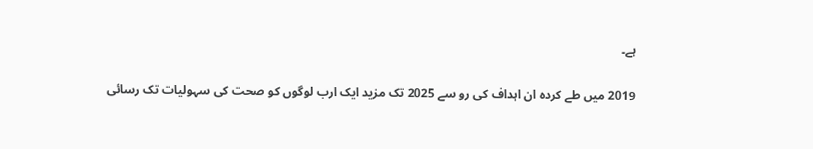ہے۔

2019 میں طے کردہ ان اہداف کی رو سے 2025 تک مزید ایک ارب لوگوں کو صحت کی سہولیات تک رسائی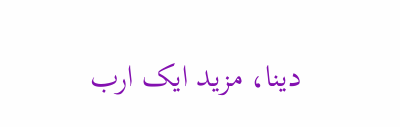دینا، مزید ایک ارب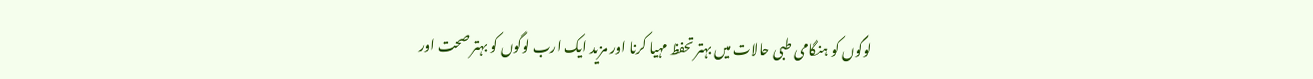لوگوں کو ہنگامی طبی حالات میں بہتر تحفظ مہیا کرنا اور مزید ایک ارب لوگوں کو بہتر صحت اور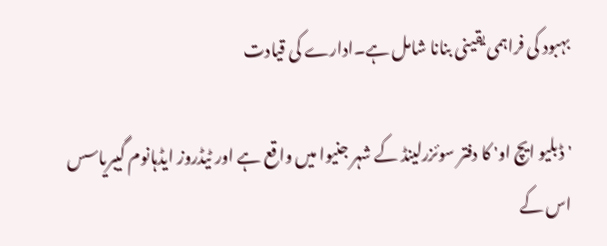بہبود کی فراہمی یقینی بنانا شامل ہے۔ادارے کی قیادت

'ڈبلیو ایچ او' کا دفتر سوئزرلینڈ کے شہر جنیوا میں واقع ہے اور ٹیڈروز ایڈہانوم گیبریاسس اس کے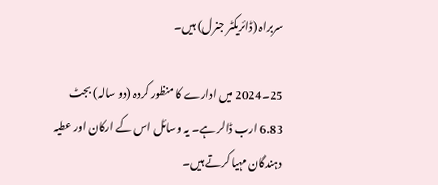سربراہ (ڈائریکٹر جنرل) ہیں۔

25۔2024 میں ادارے کا منظور کردہ (دو سالہ) بجٹ 6.83 ارب ڈالر ہے۔ یہ وسائل اس کے ارکان اور عطیہ دہندگان مہیا کرتے ہیں۔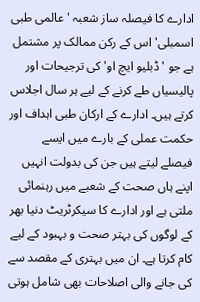ادارے کا فیصلہ ساز شعبہ 'عالمی طبی اسمبلی' اس کے رکن ممالک پر مشتمل ہے جو 'ڈبلیو ایچ او' کی ترجیحات اور پالیسیاں طے کرنے کے لیے ہر سال اجلاس کرتے ہیں۔ ادارے کے ارکان طبی اہداف اور حکمت عملی کے بارے میں ایسے فیصلے لیتے ہیں جن کی بدولت انہیں اپنے ہاں صحت کے شعبے میں رہنمائی ملتی ہے اور ادارے کا سیکرٹریٹ دنیا بھر کے لوگوں کی بہتر صحت و بہبود کے لیے کام کرتا ہے۔ ان میں بہتری کے مقصد سے کی جانے والی اصلاحات بھی شامل ہوتی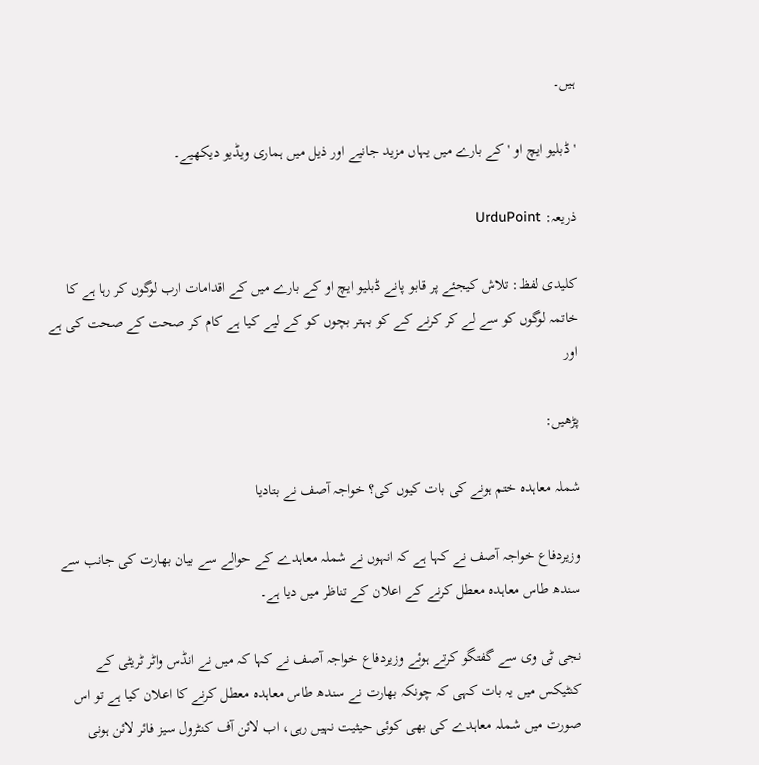ہیں۔

'ڈبلیو ایچ او 'کے بارے میں یہاں مزید جانیے اور ذیل میں ہماری ویڈیو دیکھیے۔

ذریعہ: UrduPoint

کلیدی لفظ: تلاش کیجئے پر قابو پانے ڈبلیو ایچ او کے بارے میں کے اقدامات ارب لوگوں کر رہا ہے کا خاتمہ لوگوں کو سے لے کر کرنے کے کو بہتر بچوں کو کے لیے کیا ہے کام کر صحت کے صحت کی ہے اور

پڑھیں:

شملہ معاہدہ ختم ہونے کی بات کیوں کی؟ خواجہ آصف نے بتادیا

وزیردفاع خواجہ آصف نے کہا ہے کہ انہوں نے شملہ معاہدے کے حوالے سے بیان بھارت کی جانب سے سندھ طاس معاہدہ معطل کرنے کے اعلان کے تناظر میں دیا ہے۔

نجی ٹی وی سے گفتگو کرتے ہوئے وزیردفاع خواجہ آصف نے کہا کہ میں نے انڈس واٹر ٹریٹی کے کنٹیکس میں یہ بات کہی کہ چونکہ بھارت نے سندھ طاس معاہدہ معطل کرنے کا اعلان کیا ہے تو اس صورت میں شملہ معاہدے کی بھی کوئی حیثیت نہیں رہی، اب لائن آف کنٹرول سیز فائر لائن ہونی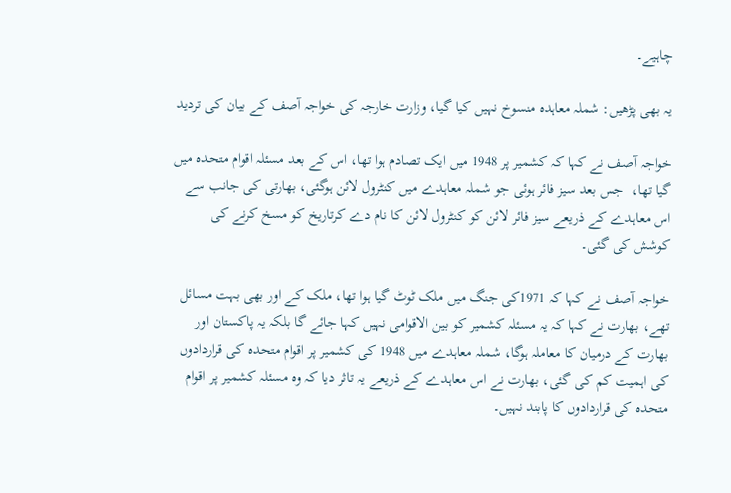چاہیے۔

یہ بھی پڑھیں: شملہ معاہدہ منسوخ نہیں کیا گیا، وزارت خارجہ کی خواجہ آصف کے بیان کی تردید

خواجہ آصف نے کہا کہ کشمیر پر 1948 میں ایک تصادم ہوا تھا، اس کے بعد مسئلہ اقوام متحدہ میں گیا تھا،  جس بعد سیز فائر ہوئی جو شملہ معاہدے میں کنٹرول لائن ہوگئی، بھارتی کی جانب سے اس معاہدے کے ذریعے سیز فائر لائن کو کنٹرول لائن کا نام دے کرتاریخ کو مسخ کرنے کی کوشش کی گئی۔

خواجہ آصف نے کہا کہ 1971کی جنگ میں ملک ٹوٹ گیا ہوا تھا، ملک کے اور بھی بہت مسائل تھے، بھارت نے کہا کہ یہ مسئلہ کشمیر کو بین الاقوامی نہیں کہا جائے گا بلکہ یہ پاکستان اور بھارت کے درمیان کا معاملہ ہوگا، شملہ معاہدے میں 1948 کی کشمیر پر اقوام متحدہ کی قراردادوں کی اہمیت کم کی گئی، بھارت نے اس معاہدے کے ذریعے یہ تاثر دیا کہ وہ مسئلہ کشمیر پر اقوام متحدہ کی قراردادوں کا پابند نہیں۔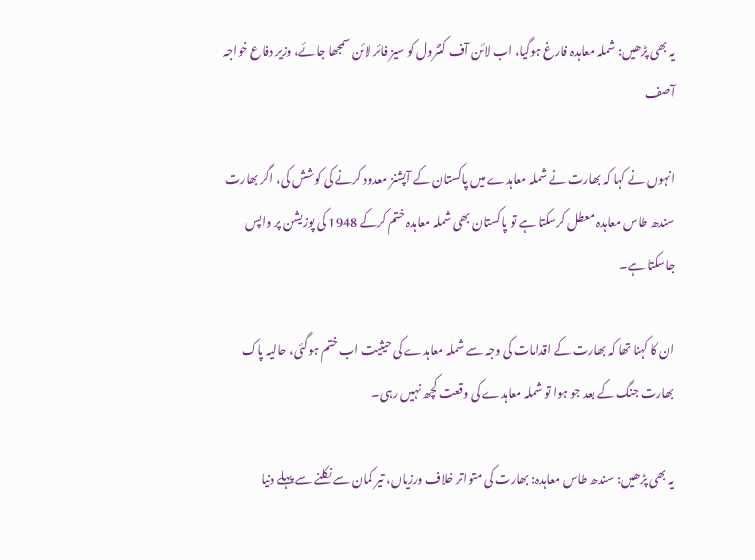یہ بھی پڑھیں: شملہ معاہدہ فارغ ہوگیا، اب لائن آف کنٹرول کو سیز فائر لائن سمجھا جائے، وزیر دفاع خواجہ آصف

انہوں نے کہا کہ بھارت نے شملہ معاہدے میں پاکستان کے آپشنز معدود کرنے کی کوشش کی، اگر بھارت سندھ طاس معاہدہ معطل کرسکتا ہے تو پاکستان بھی شملہ معاہدہ ختم کرکے 1948 کی پوزیشن پر واپس جاسکتا ہے۔

ان کا کہنا تھا کہ بھارت کے اقدامات کی وجہ سے شملہ معاہدے کی حیثیت اب ختم ہوگئی، حالیہ پاک بھارت جنگ کے بعد جو ہوا تو شملہ معاہدے کی وقعت کچھ نہیں رہی۔

یہ بھی پڑھیں: سندھ طاس معاہدہ: بھارت کی متواتر خلاف ورزیاں، تیر کمان سے نکلنے سے پہلے دنیا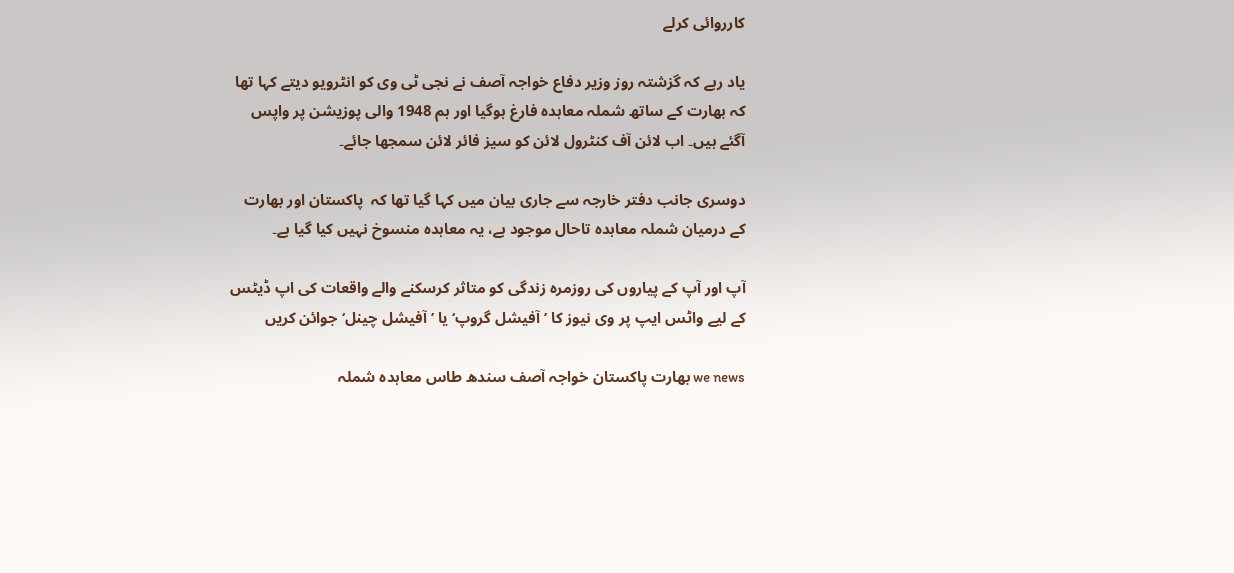کارروائی کرلے

یاد رہے کہ گزشتہ روز وزیر دفاع خواجہ آصف نے نجی ٹی وی کو انٹرویو دیتے کہا تھا کہ بھارت کے ساتھ شملہ معاہدہ فارغ ہوگیا اور ہم 1948 والی پوزیشن پر واپس آگئے ہیں۔ اب لائن آف کنٹرول لائن کو سیز فائر لائن سمجھا جائے۔

دوسری جانب دفتر خارجہ سے جاری بیان میں کہا گیا تھا کہ  پاکستان اور بھارت کے درمیان شملہ معاہدہ تاحال موجود ہے، یہ معاہدہ منسوخ نہیں کیا گیا ہے۔

آپ اور آپ کے پیاروں کی روزمرہ زندگی کو متاثر کرسکنے والے واقعات کی اپ ڈیٹس کے لیے واٹس ایپ پر وی نیوز کا ’آفیشل گروپ‘ یا ’آفیشل چینل‘ جوائن کریں

we news بھارت پاکستان خواجہ آصف سندھ طاس معاہدہ شملہ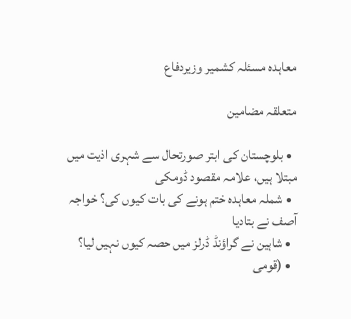معاہدہ مسئلہ کشمیر وزیردفاع

متعلقہ مضامین

  • بلوچستان کی ابتر صورتحال سے شہری اذیت میں مبتلا ہیں، علامہ مقصود ڈومکی
  • شملہ معاہدہ ختم ہونے کی بات کیوں کی؟ خواجہ آصف نے بتادیا
  • شاہین نے گراؤنڈ ڈرلز میں حصہ کیوں نہیں لیا؟
  • (قومی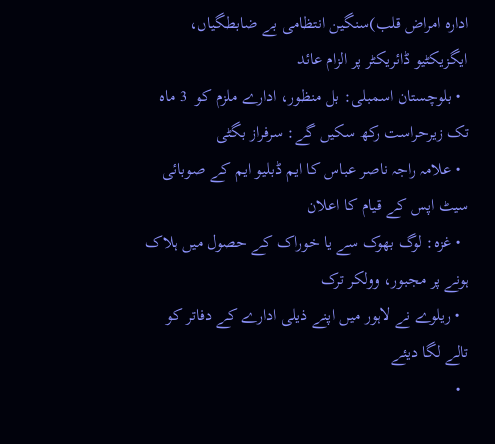ادارہ امراض قلب)سنگین انتظامی بے ضابطگیاں، ایگزیکٹیو ڈائریکٹر پر الزام عائد
  • بلوچستان اسمبلی: بل منظور، ادارے ملزم کو  3 ماہ تک زیرحراست رکھ سکیں گے: سرفراز بگٹی
  • علامہ راجہ ناصر عباس کا ایم ڈبلیو ایم کے صوبائی سیٹ اپس کے قیام کا اعلان
  • غزہ: لوگ بھوک سے یا خوراک کے حصول میں ہلاک ہونے پر مجبور، وولکر ترک
  • ریلوے نے لاہور میں اپنے ذیلی ادارے کے دفاتر کو تالے لگا دیئے
  •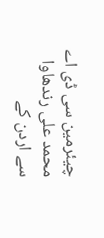چیئرمین سی ڈی اے محمد علی رندھاوا سے اردن کے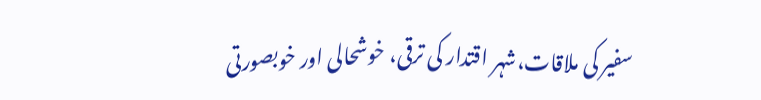سفیر کی ملاقات،شہر اقتدار کی ترقی، خوشحالی اور خوبصورتی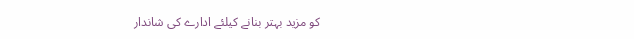کو مزید بہتر بنانے کیلئے ادارے کی شاندار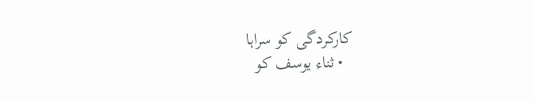کارکردگی کو سراہا
  • ثناء یوسف کو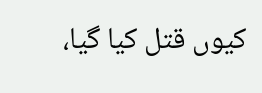کیوں قتل کیا گیا،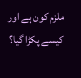ملزم کون ہے اور کیسے پکڑا گیا؟